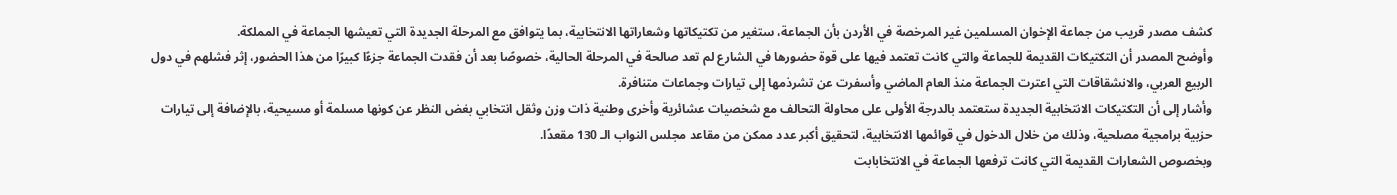كشف مصدر قريب من جماعة الإخوان المسلمين غير المرخصة في الأردن بأن الجماعة، ستغير من تكتيكاتها وشعاراتها الانتخابية، بما يتوافق مع المرحلة الجديدة التي تعيشها الجماعة في المملكة.
وأوضح المصدر أن التكتيكات القديمة للجماعة والتي كانت تعتمد فيها على قوة حضورها في الشارع لم تعد صالحة في المرحلة الحالية، خصوصًا بعد أن فقدت الجماعة جزءًا كبيرًا من هذا الحضور، إثر فشلهم في دول الربيع العربي، والانشقاقات التي اعترت الجماعة منذ العام الماضي وأسفرت عن تشرذمها إلى تيارات وجماعات متنافرة.
وأشار إلى أن التكتيكات الانتخابية الجديدة ستعتمد بالدرجة الأولى على محاولة التحالف مع شخصيات عشائرية وأخرى وطنية ذات وزن وثقل انتخابي بغض النظر عن كونها مسلمة أو مسيحية، بالإضافة إلى تيارات حزبية برامجية مصلحية، وذلك من خلال الدخول في قوائمها الانتخابية، لتحقيق أكبر عدد ممكن من مقاعد مجلس النواب الـ 130 مقعدًا.
وبخصوص الشعارات القديمة التي كانت ترفعها الجماعة في الانتخابابت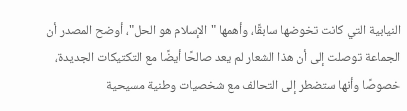النيابية التي كانت تخوضها سابقًا، وأهمها "الإسلام هو الحل"، أوضح المصدر أن الجماعة توصلت إلى أن هذا الشعار لم يعد صالحًا أيضًا مع التكتيكات الجديدة، خصوصًا وأنها ستضطر إلى التحالف مع شخصيات وطنية مسيحية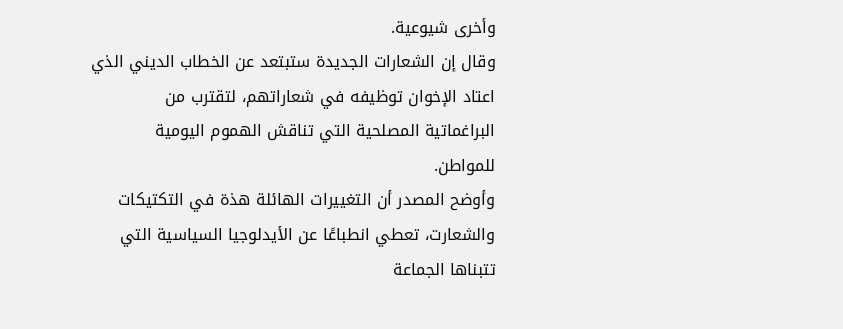وأخرى شيوعية.
وقال إن الشعارات الجديدة ستبتعد عن الخطاب الديني الذي اعتاد الإخوان توظيفه في شعاراتهم، لتقترب من البراغماتية المصلحية التي تناقش الهموم اليومية للمواطن.
وأوضح المصدر أن التغييرات الهائلة هذة في التكتيكات والشعارت، تعطي انطباعًا عن الأيدلوجيا السياسية التي تتبناها الجماعة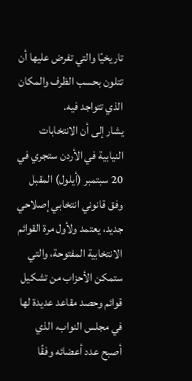تاريخيًا والتي تفرض عليها أن تتلون بحسب الظرف والمكان الذي تتواجد فيه.
يشار إلى أن الانتخابات النيابية في الأردن ستجري في 20 سبتمبر (أيلول) المقبل وفق قانوني انتخابي إصلاحي جديد، يعتمد ولأول مرة القوائم الانتخابية المفتوحة، والتي ستمكن الأحزاب من تشكيل قوائم وحصد مقاعد عديدة لها في مجلس النواب، الذي أصبح عدد أعضائه وفقًا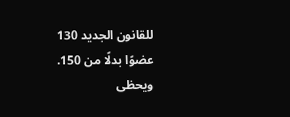للقانون الجديد 130 عضوًا بدلًا من 150.
ويحظى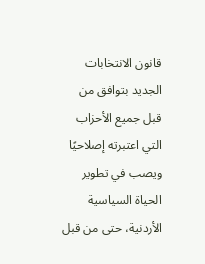قانون الانتخابات الجديد بتوافق من قبل جميع الأحزاب التي اعتبرته إصلاحيًا ويصب في تطوير الحياة السياسية الأردنية، حتى من قبل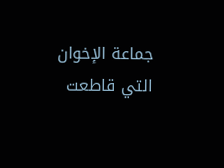جماعة الإخوان التي قاطعت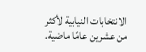الانتخابات النيابية لأكثر من عشرين عامًا ماضية.